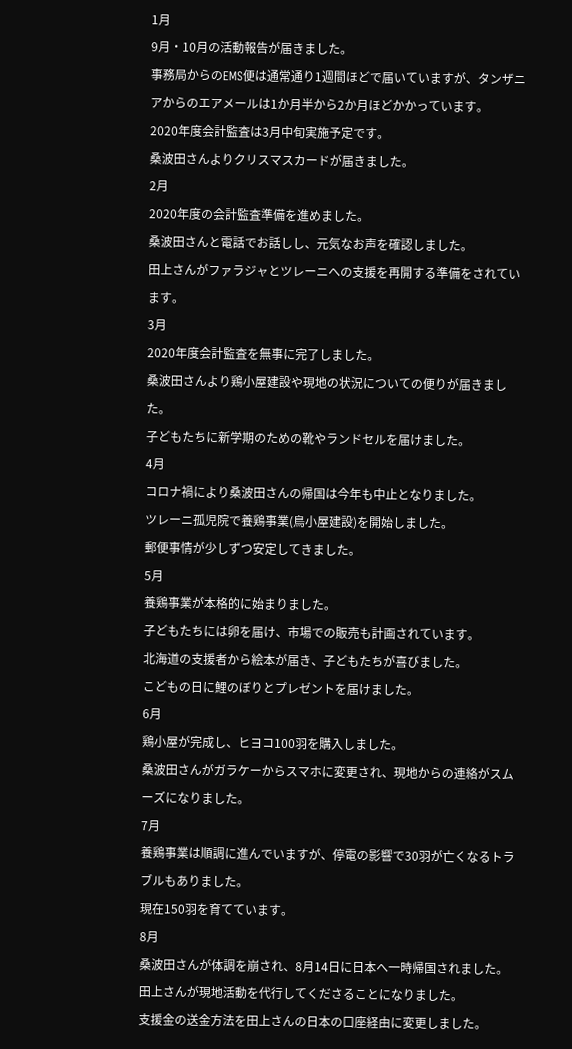1月
9月・10月の活動報告が届きました。
事務局からのEMS便は通常通り1週間ほどで届いていますが、タンザニアからのエアメールは1か月半から2か月ほどかかっています。
2020年度会計監査は3月中旬実施予定です。
桑波田さんよりクリスマスカードが届きました。
2月
2020年度の会計監査準備を進めました。
桑波田さんと電話でお話しし、元気なお声を確認しました。
田上さんがファラジャとツレーニへの支援を再開する準備をされています。
3月
2020年度会計監査を無事に完了しました。
桑波田さんより鶏小屋建設や現地の状況についての便りが届きました。
子どもたちに新学期のための靴やランドセルを届けました。
4月
コロナ禍により桑波田さんの帰国は今年も中止となりました。
ツレーニ孤児院で養鶏事業(鳥小屋建設)を開始しました。
郵便事情が少しずつ安定してきました。
5月
養鶏事業が本格的に始まりました。
子どもたちには卵を届け、市場での販売も計画されています。
北海道の支援者から絵本が届き、子どもたちが喜びました。
こどもの日に鯉のぼりとプレゼントを届けました。
6月
鶏小屋が完成し、ヒヨコ100羽を購入しました。
桑波田さんがガラケーからスマホに変更され、現地からの連絡がスムーズになりました。
7月
養鶏事業は順調に進んでいますが、停電の影響で30羽が亡くなるトラブルもありました。
現在150羽を育てています。
8月
桑波田さんが体調を崩され、8月14日に日本へ一時帰国されました。
田上さんが現地活動を代行してくださることになりました。
支援金の送金方法を田上さんの日本の口座経由に変更しました。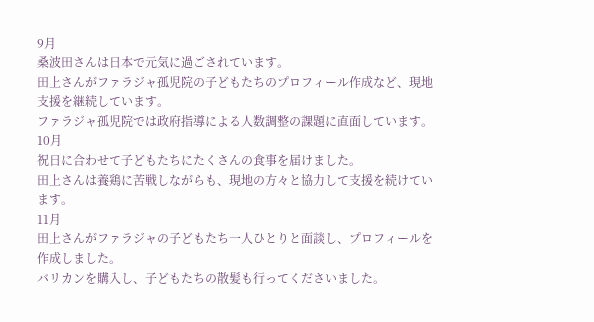9月
桑波田さんは日本で元気に過ごされています。
田上さんがファラジャ孤児院の子どもたちのプロフィール作成など、現地支援を継続しています。
ファラジャ孤児院では政府指導による人数調整の課題に直面しています。
10月
祝日に合わせて子どもたちにたくさんの食事を届けました。
田上さんは養鶏に苦戦しながらも、現地の方々と協力して支援を続けています。
11月
田上さんがファラジャの子どもたち一人ひとりと面談し、プロフィールを作成しました。
バリカンを購入し、子どもたちの散髪も行ってくださいました。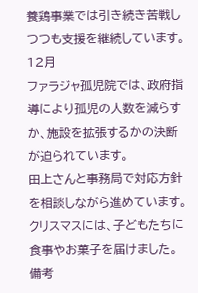養鶏事業では引き続き苦戦しつつも支援を継続しています。
12月
ファラジャ孤児院では、政府指導により孤児の人数を減らすか、施設を拡張するかの決断が迫られています。
田上さんと事務局で対応方針を相談しながら進めています。
クリスマスには、子どもたちに食事やお菓子を届けました。
備考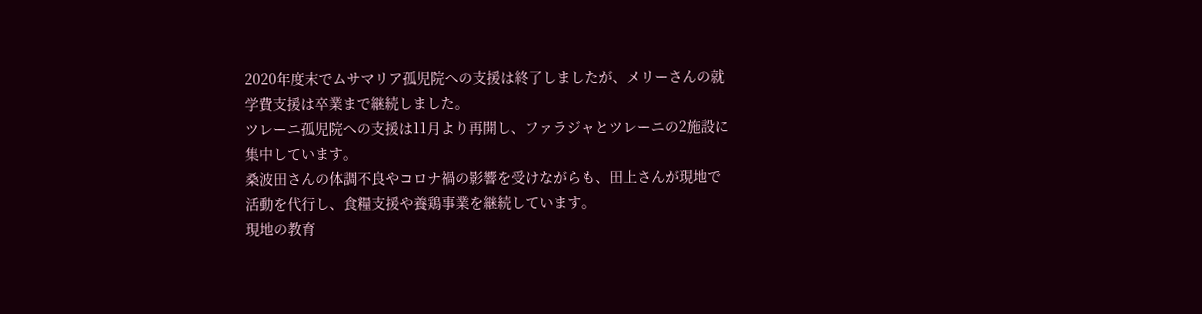2020年度末でムサマリア孤児院への支援は終了しましたが、メリーさんの就学費支援は卒業まで継続しました。
ツレーニ孤児院への支援は11月より再開し、ファラジャとツレーニの2施設に集中しています。
桑波田さんの体調不良やコロナ禍の影響を受けながらも、田上さんが現地で活動を代行し、食糧支援や養鶏事業を継続しています。
現地の教育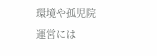環境や孤児院運営には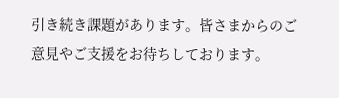引き続き課題があります。皆さまからのご意見やご支援をお待ちしております。